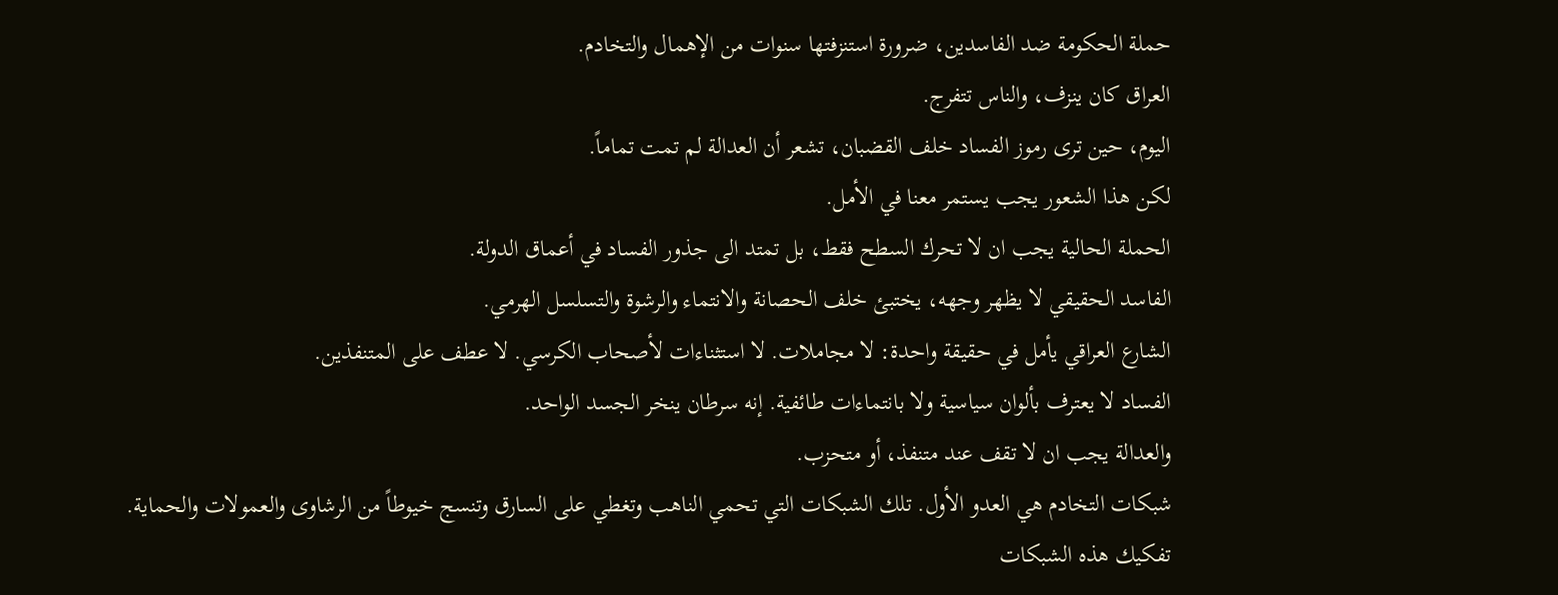حملة الحكومة ضد الفاسدين، ضرورة استنزفتها سنوات من الإهمال والتخادم.
العراق كان ينزف، والناس تتفرج.
اليوم، حين ترى رموز الفساد خلف القضبان، تشعر أن العدالة لم تمت تماماً.
لكن هذا الشعور يجب يستمر معنا في الأمل.
الحملة الحالية يجب ان لا تحرك السطح فقط، بل تمتد الى جذور الفساد في أعماق الدولة.
الفاسد الحقيقي لا يظهر وجهه، يختبئ خلف الحصانة والانتماء والرشوة والتسلسل الهرمي.
الشارع العراقي يأمل في حقيقة واحدة: لا مجاملات. لا استثناءات لأصحاب الكرسي. لا عطف على المتنفذين.
الفساد لا يعترف بألوان سياسية ولا بانتماءات طائفية. إنه سرطان ينخر الجسد الواحد.
والعدالة يجب ان لا تقف عند متنفذ، أو متحزب.
شبكات التخادم هي العدو الأول. تلك الشبكات التي تحمي الناهب وتغطي على السارق وتنسج خيوطاً من الرشاوى والعمولات والحماية.
تفكيك هذه الشبكات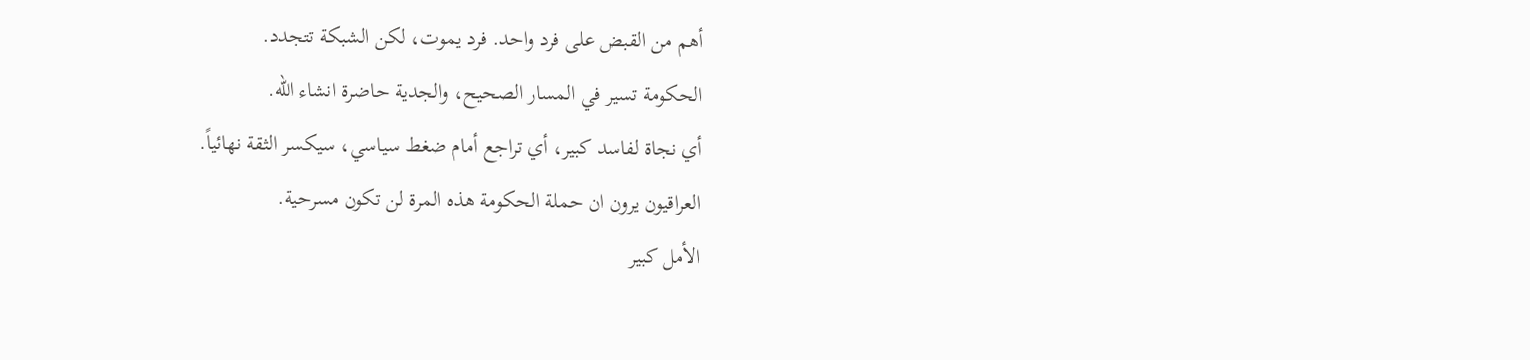أهم من القبض على فرد واحد. فرد يموت، لكن الشبكة تتجدد.
الحكومة تسير في المسار الصحيح، والجدية حاضرة انشاء الله.
أي نجاة لفاسد كبير، أي تراجع أمام ضغط سياسي، سيكسر الثقة نهائياً.
العراقيون يرون ان حملة الحكومة هذه المرة لن تكون مسرحية.
الأمل كبير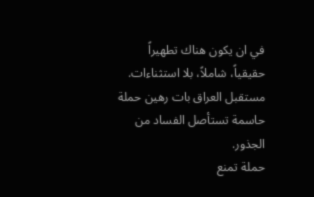في ان يكون هناك تطهيراً حقيقياً، شاملاً، بلا استثناءات.
مستقبل العراق بات رهين حملة حاسمة تستأصل الفساد من الجذور.
حملة تمنع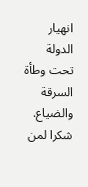انهيار الدولة تحت وطأة السرقة والضياع.
شكرا لمن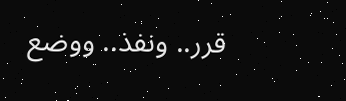قرر.. ونفذ.. ووضع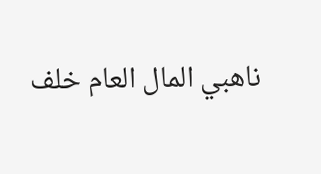ناهبي المال العام خلف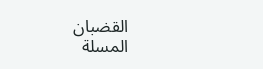القضبان
المسلة